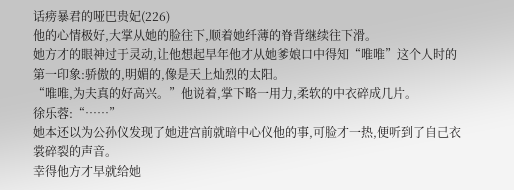话痨暴君的哑巴贵妃(226)
他的心情极好,大掌从她的脸往下,顺着她纤薄的脊背继续往下滑。
她方才的眼神过于灵动,让他想起早年他才从她爹娘口中得知“唯唯”这个人时的第一印象:骄傲的,明媚的,像是天上灿烈的太阳。
“唯唯,为夫真的好高兴。”他说着,掌下略一用力,柔软的中衣碎成几片。
徐乐蓉:“……”
她本还以为公孙仪发现了她进宫前就暗中心仪他的事,可脸才一热,便听到了自己衣裳碎裂的声音。
幸得他方才早就给她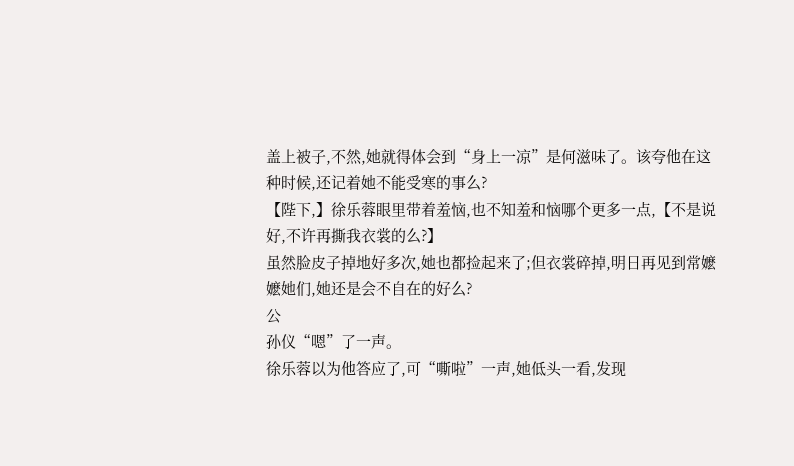盖上被子,不然,她就得体会到“身上一凉”是何滋味了。该夸他在这种时候,还记着她不能受寒的事么?
【陛下,】徐乐蓉眼里带着羞恼,也不知羞和恼哪个更多一点,【不是说好,不许再撕我衣裳的么?】
虽然脸皮子掉地好多次,她也都捡起来了;但衣裳碎掉,明日再见到常嬷嬷她们,她还是会不自在的好么?
公
孙仪“嗯”了一声。
徐乐蓉以为他答应了,可“嘶啦”一声,她低头一看,发现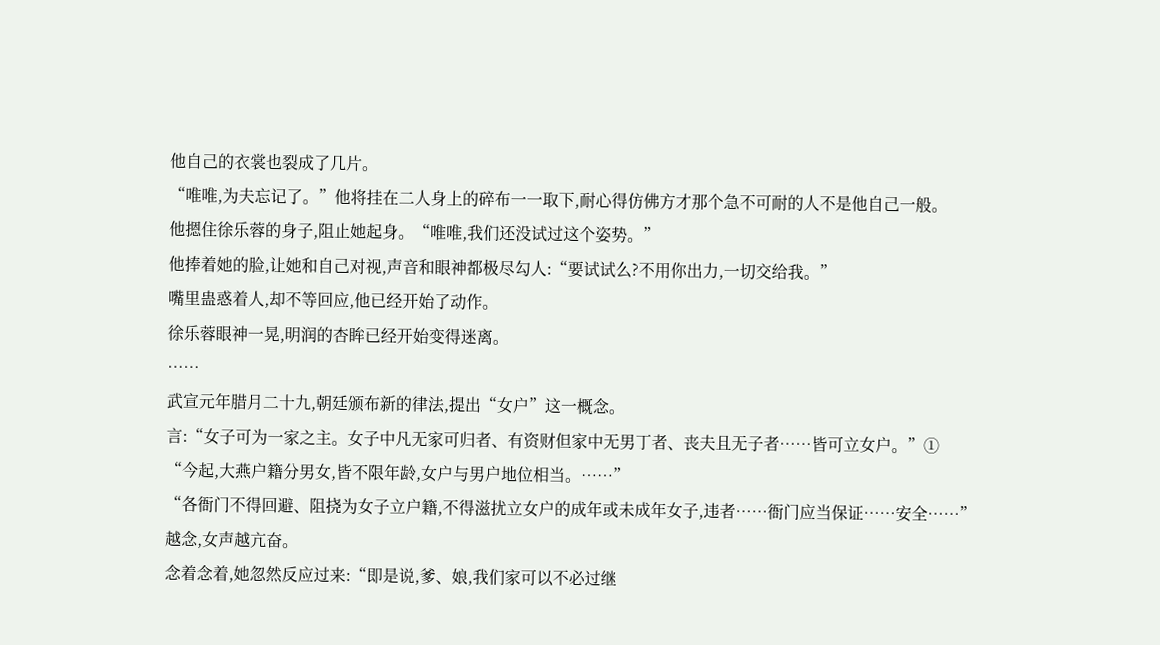他自己的衣裳也裂成了几片。
“唯唯,为夫忘记了。”他将挂在二人身上的碎布一一取下,耐心得仿佛方才那个急不可耐的人不是他自己一般。
他摁住徐乐蓉的身子,阻止她起身。“唯唯,我们还没试过这个姿势。”
他捧着她的脸,让她和自己对视,声音和眼神都极尽勾人:“要试试么?不用你出力,一切交给我。”
嘴里蛊惑着人,却不等回应,他已经开始了动作。
徐乐蓉眼神一晃,明润的杏眸已经开始变得迷离。
……
武宣元年腊月二十九,朝廷颁布新的律法,提出“女户”这一概念。
言:“女子可为一家之主。女子中凡无家可归者、有资财但家中无男丁者、丧夫且无子者……皆可立女户。”①
“今起,大燕户籍分男女,皆不限年龄,女户与男户地位相当。……”
“各衙门不得回避、阻挠为女子立户籍,不得滋扰立女户的成年或未成年女子,违者……衙门应当保证……安全……”
越念,女声越亢奋。
念着念着,她忽然反应过来:“即是说,爹、娘,我们家可以不必过继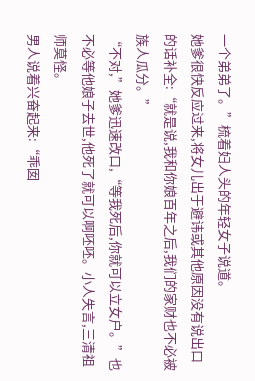一个弟弟了。”梳着妇人头的年轻女子说道。
她爹很快反应过来,将女儿出于避讳或其他原因没有说出口的话补全:“就是说,我和你娘百年之后,我们的家财也不必被族人瓜分。”
“不对,”她爹迅速改口,“等我死后,你就可以立女户。”也不必等他娘子去世,他死了就可以啊呸呸。小人失言,三清祖师莫怪。
男人说着兴奋起来:“乖囡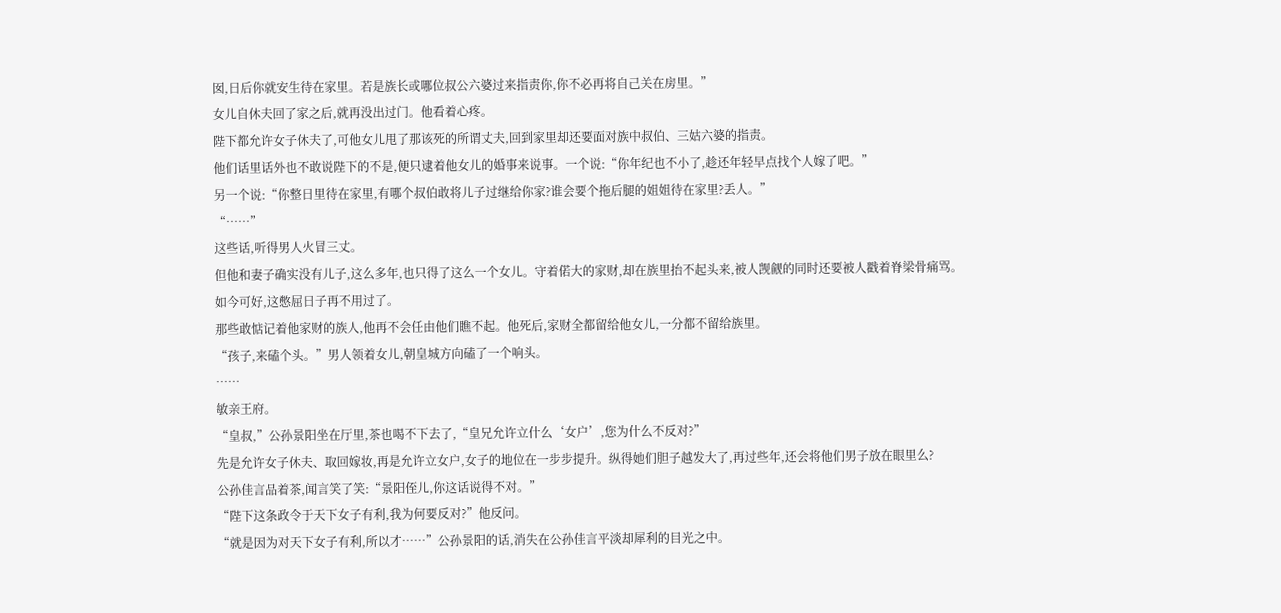囡,日后你就安生待在家里。若是族长或哪位叔公六婆过来指责你,你不必再将自己关在房里。”
女儿自休夫回了家之后,就再没出过门。他看着心疼。
陛下都允许女子休夫了,可他女儿甩了那该死的所谓丈夫,回到家里却还要面对族中叔伯、三姑六婆的指责。
他们话里话外也不敢说陛下的不是,便只逮着他女儿的婚事来说事。一个说:“你年纪也不小了,趁还年轻早点找个人嫁了吧。”
另一个说:“你整日里待在家里,有哪个叔伯敢将儿子过继给你家?谁会要个拖后腿的姐姐待在家里?丢人。”
“……”
这些话,听得男人火冒三丈。
但他和妻子确实没有儿子,这么多年,也只得了这么一个女儿。守着偌大的家财,却在族里抬不起头来,被人觊觎的同时还要被人戳着脊梁骨痛骂。
如今可好,这憋屈日子再不用过了。
那些敢惦记着他家财的族人,他再不会任由他们瞧不起。他死后,家财全都留给他女儿,一分都不留给族里。
“孩子,来磕个头。”男人领着女儿,朝皇城方向磕了一个响头。
……
敏亲王府。
“皇叔,”公孙景阳坐在厅里,茶也喝不下去了,“皇兄允许立什么‘女户’,您为什么不反对?”
先是允许女子休夫、取回嫁妆,再是允许立女户,女子的地位在一步步提升。纵得她们胆子越发大了,再过些年,还会将他们男子放在眼里么?
公孙佳言品着茶,闻言笑了笑:“景阳侄儿,你这话说得不对。”
“陛下这条政令于天下女子有利,我为何要反对?”他反问。
“就是因为对天下女子有利,所以才……”公孙景阳的话,消失在公孙佳言平淡却犀利的目光之中。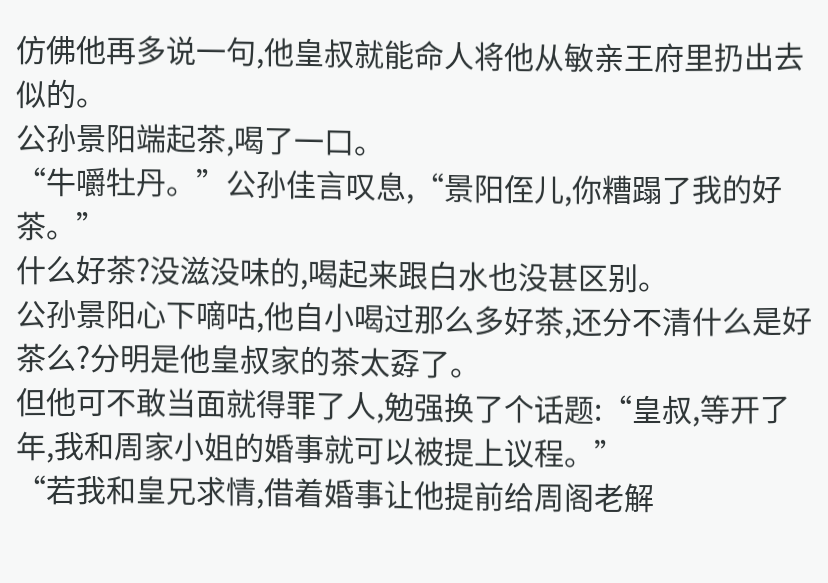仿佛他再多说一句,他皇叔就能命人将他从敏亲王府里扔出去似的。
公孙景阳端起茶,喝了一口。
“牛嚼牡丹。”公孙佳言叹息,“景阳侄儿,你糟蹋了我的好茶。”
什么好茶?没滋没味的,喝起来跟白水也没甚区别。
公孙景阳心下嘀咕,他自小喝过那么多好茶,还分不清什么是好茶么?分明是他皇叔家的茶太孬了。
但他可不敢当面就得罪了人,勉强换了个话题:“皇叔,等开了年,我和周家小姐的婚事就可以被提上议程。”
“若我和皇兄求情,借着婚事让他提前给周阁老解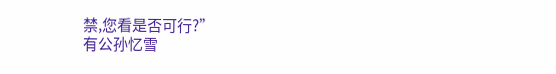禁,您看是否可行?”
有公孙忆雪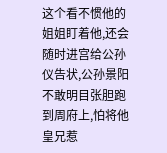这个看不惯他的姐姐盯着他,还会随时进宫给公孙仪告状,公孙景阳不敢明目张胆跑到周府上,怕将他皇兄惹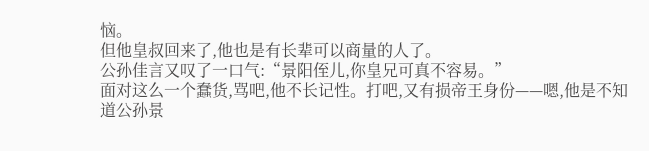恼。
但他皇叔回来了,他也是有长辈可以商量的人了。
公孙佳言又叹了一口气:“景阳侄儿,你皇兄可真不容易。”
面对这么一个蠢货,骂吧,他不长记性。打吧,又有损帝王身份——嗯,他是不知道公孙景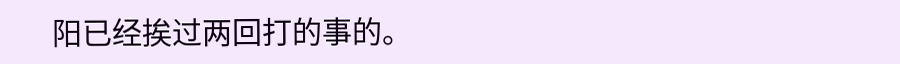阳已经挨过两回打的事的。